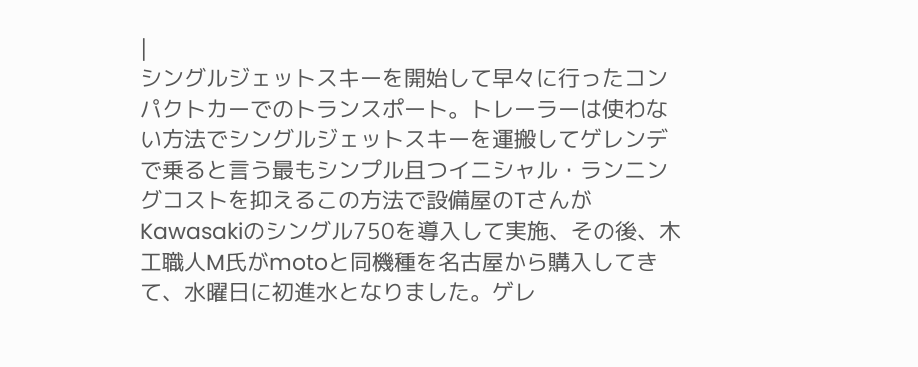|
シングルジェットスキーを開始して早々に行ったコンパクトカーでのトランスポート。トレーラーは使わない方法でシングルジェットスキーを運搬してゲレンデで乗ると言う最もシンプル且つイニシャル・ランニングコストを抑えるこの方法で設備屋のTさんがKawasakiのシングル750を導入して実施、その後、木工職人M氏がmotoと同機種を名古屋から購入してきて、水曜日に初進水となりました。ゲレ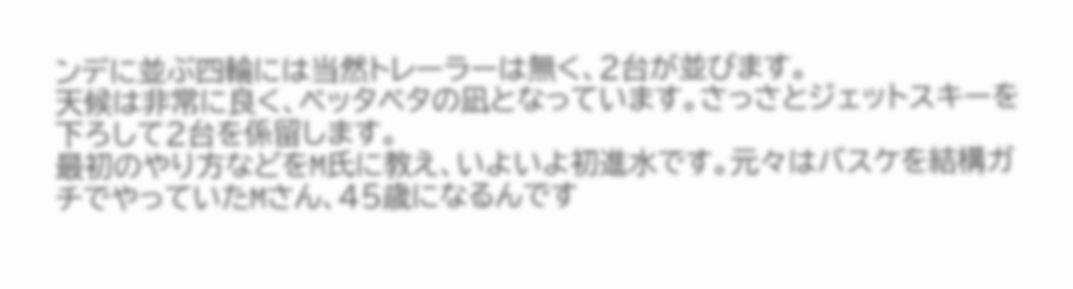ンデに並ぶ四輪には当然トレーラーは無く、2台が並びます。
天候は非常に良く、ベッタベタの凪となっています。さっさとジェットスキーを下ろして2台を係留します。
最初のやり方などをM氏に教え、いよいよ初進水です。元々はバスケを結構ガチでやっていたMさん、45歳になるんです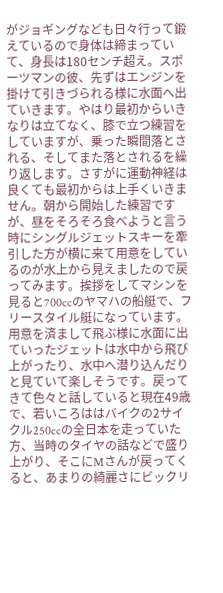がジョギングなども日々行って鍛えているので身体は締まっていて、身長は180センチ超え。スポーツマンの彼、先ずはエンジンを掛けて引きづられる様に水面へ出ていきます。やはり最初からいきなりは立てなく、膝で立つ練習をしていますが、乗った瞬間落とされる、そしてまた落とされるを繰り返します。さすがに運動神経は良くても最初からは上手くいきません。朝から開始した練習ですが、昼をそろそろ食べようと言う時にシングルジェットスキーを牽引した方が横に来て用意をしているのが水上から見えましたので戻ってみます。挨拶をしてマシンを見ると700ccのヤマハの船艇で、フリースタイル艇になっています。用意を済まして飛ぶ様に水面に出ていったジェットは水中から飛び上がったり、水中へ潜り込んだりと見ていて楽しそうです。戻ってきて色々と話していると現在49歳で、若いころははバイクの2サイクル250ccの全日本を走っていた方、当時のタイヤの話などで盛り上がり、そこにMさんが戻ってくると、あまりの綺麗さにビックリ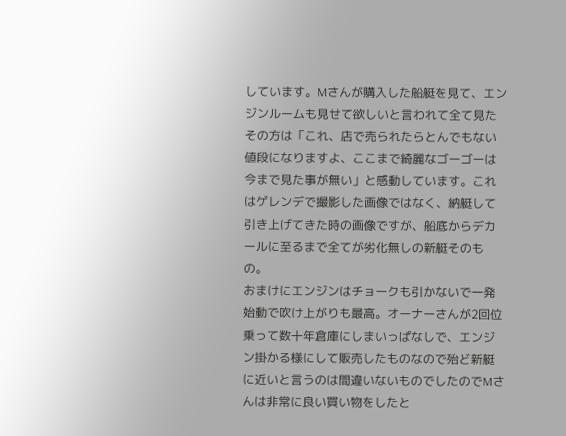しています。Mさんが購入した船艇を見て、エンジンルームも見せて欲しいと言われて全て見たその方は「これ、店で売られたらとんでもない値段になりますよ、ここまで綺麗なゴーゴーは今まで見た事が無い」と感動しています。これはゲレンデで撮影した画像ではなく、納艇して引き上げてきた時の画像ですが、船底からデカールに至るまで全てが劣化無しの新艇そのもの。
おまけにエンジンはチョークも引かないで一発始動で吹け上がりも最高。オーナーさんが2回位乗って数十年倉庫にしまいっぱなしで、エンジン掛かる様にして販売したものなので殆ど新艇に近いと言うのは間違いないものでしたのでMさんは非常に良い買い物をしたと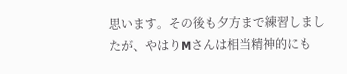思います。その後も夕方まで練習しましたが、やはりMさんは相当精神的にも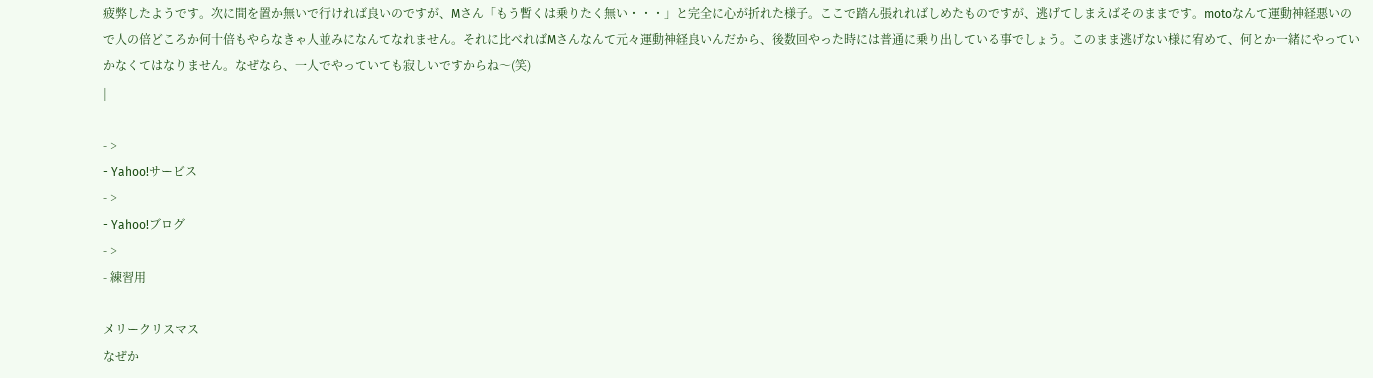疲弊したようです。次に間を置か無いで行ければ良いのですが、Mさん「もう暫くは乗りたく無い・・・」と完全に心が折れた様子。ここで踏ん張れればしめたものですが、逃げてしまえばそのままです。motoなんて運動神経悪いので人の倍どころか何十倍もやらなきゃ人並みになんてなれません。それに比べればMさんなんて元々運動神経良いんだから、後数回やった時には普通に乗り出している事でしょう。このまま逃げない様に宥めて、何とか一緒にやっていかなくてはなりません。なぜなら、一人でやっていても寂しいですからね〜(笑)
|

- >
- Yahoo!サービス
- >
- Yahoo!ブログ
- >
- 練習用

メリークリスマス
なぜか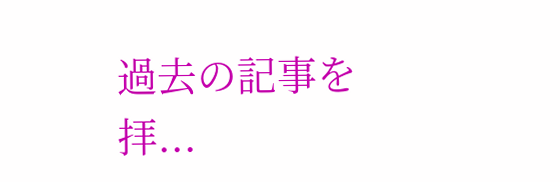過去の記事を拝...